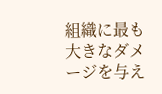組織に最も大きなダメージを与え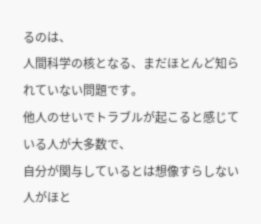るのは、
人間科学の核となる、まだほとんど知られていない問題です。
他人のせいでトラブルが起こると感じている人が大多数で、
自分が関与しているとは想像すらしない人がほと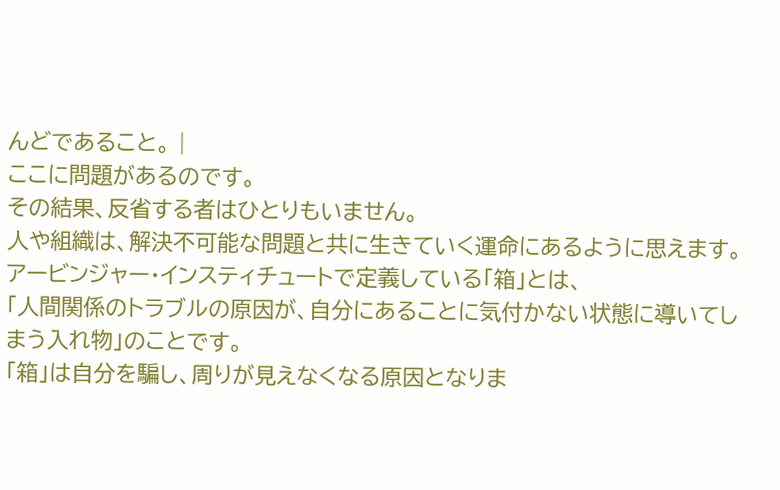んどであること。 |
ここに問題があるのです。
その結果、反省する者はひとりもいません。
人や組織は、解決不可能な問題と共に生きていく運命にあるように思えます。
アービンジャー・インスティチュートで定義している「箱」とは、
「人間関係のトラブルの原因が、自分にあることに気付かない状態に導いてしまう入れ物」のことです。
「箱」は自分を騙し、周りが見えなくなる原因となりま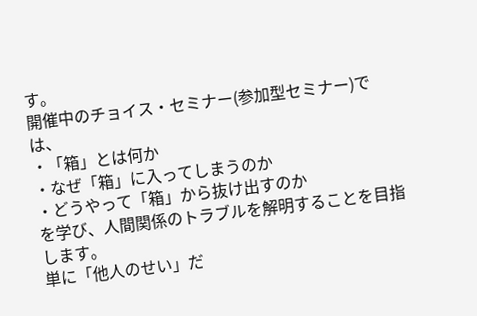す。
開催中のチョイス・セミナー(参加型セミナー)では、
・「箱」とは何か
・なぜ「箱」に入ってしまうのか
・どうやって「箱」から抜け出すのか
を学び、人間関係のトラブルを解明することを目指します。
単に「他人のせい」だ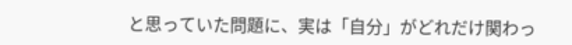と思っていた問題に、実は「自分」がどれだけ関わっ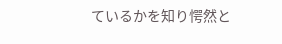ているかを知り愕然と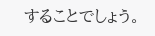することでしょう。